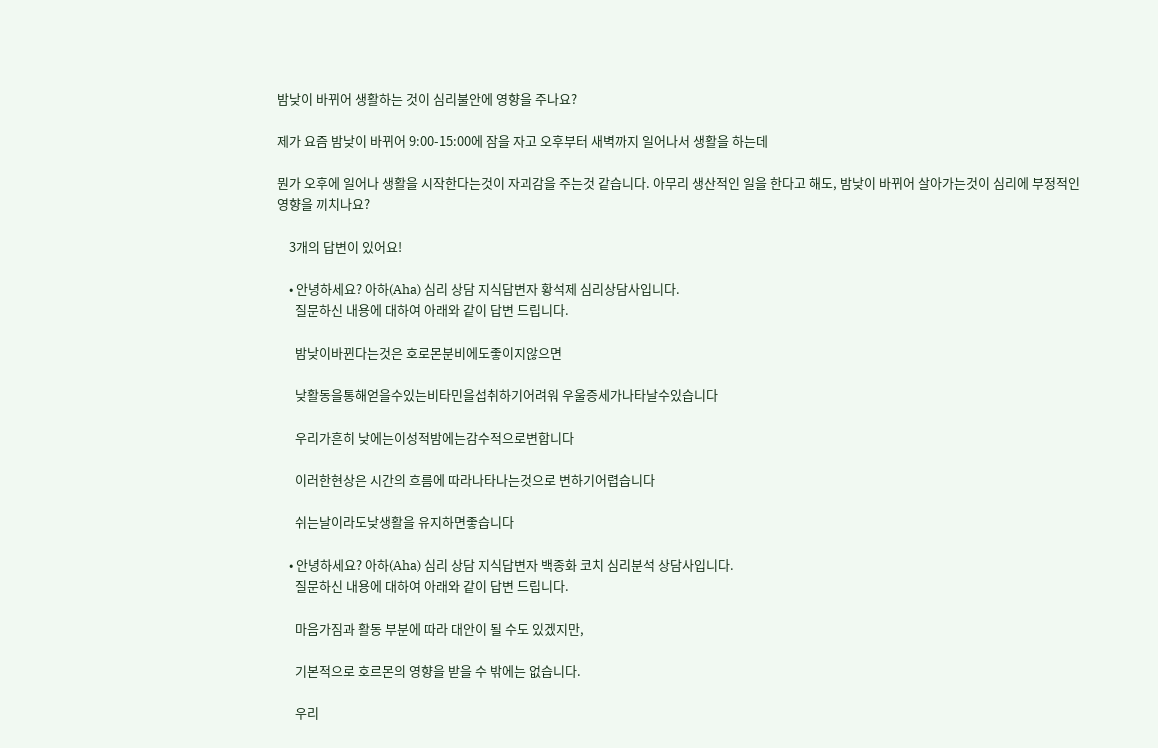밤낮이 바뀌어 생활하는 것이 심리불안에 영향을 주나요?

제가 요즘 밤낮이 바뀌어 9:00-15:00에 잠을 자고 오후부터 새벽까지 일어나서 생활을 하는데

뭔가 오후에 일어나 생활을 시작한다는것이 자괴감을 주는것 같습니다. 아무리 생산적인 일을 한다고 해도, 밤낮이 바뀌어 살아가는것이 심리에 부정적인 영향을 끼치나요?

    3개의 답변이 있어요!

    • 안녕하세요? 아하(Aha) 심리 상담 지식답변자 황석제 심리상담사입니다.
      질문하신 내용에 대하여 아래와 같이 답변 드립니다.

      밤낮이바뀐다는것은 호로몬분비에도좋이지않으면

      낮활동을통해얻을수있는비타민을섭취하기어려워 우울증세가나타날수있습니다

      우리가흔히 낮에는이성적밤에는감수적으로변합니다

      이러한현상은 시간의 흐름에 따라나타나는것으로 변하기어렵습니다

      쉬는날이라도낮생활을 유지하면좋습니다

    • 안녕하세요? 아하(Aha) 심리 상담 지식답변자 백종화 코치 심리분석 상담사입니다.
      질문하신 내용에 대하여 아래와 같이 답변 드립니다.

      마음가짐과 활동 부분에 따라 대안이 될 수도 있겠지만,

      기본적으로 호르몬의 영향을 받을 수 밖에는 없습니다.

      우리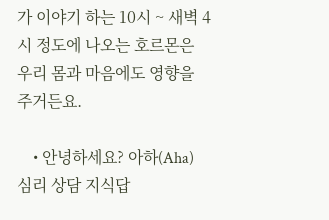가 이야기 하는 10시 ~ 새벽 4시 정도에 나오는 호르몬은 우리 몸과 마음에도 영향을 주거든요.

    • 안녕하세요? 아하(Aha) 심리 상담 지식답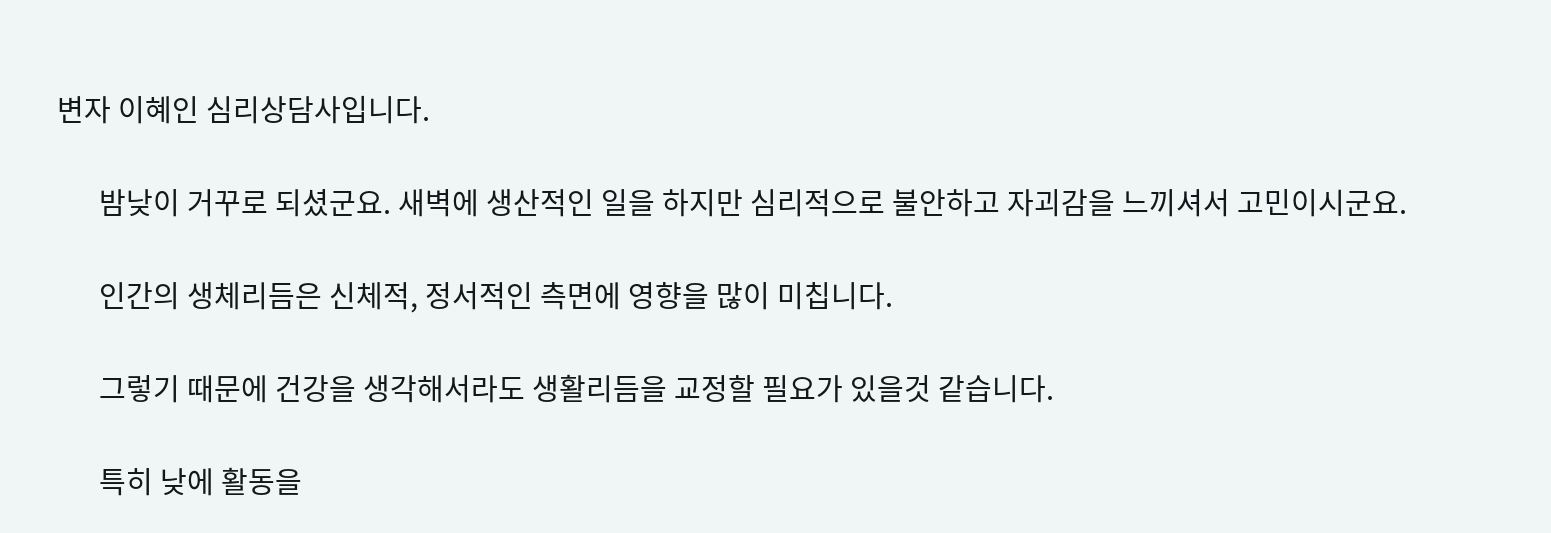변자 이혜인 심리상담사입니다.

      밤낮이 거꾸로 되셨군요. 새벽에 생산적인 일을 하지만 심리적으로 불안하고 자괴감을 느끼셔서 고민이시군요.

      인간의 생체리듬은 신체적, 정서적인 측면에 영향을 많이 미칩니다.

      그렇기 때문에 건강을 생각해서라도 생활리듬을 교정할 필요가 있을것 같습니다.

      특히 낮에 활동을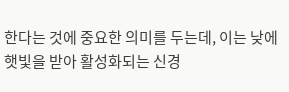한다는 것에 중요한 의미를 두는데, 이는 낮에 햇빛을 받아 활성화되는 신경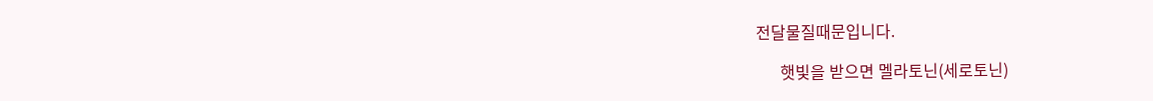전달물질때문입니다.

      햇빛을 받으면 멜라토닌(세로토닌)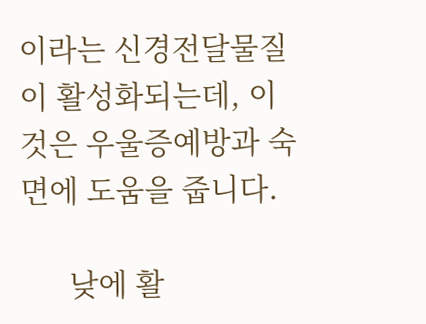이라는 신경전달물질이 활성화되는데, 이것은 우울증예방과 숙면에 도움을 줍니다.

      낮에 활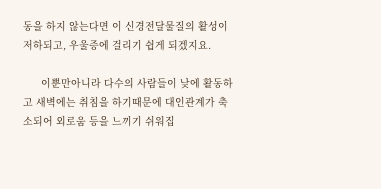동을 하지 않는다면 이 신경전달물질의 활성이 저하되고, 우울증에 걸리기 쉽게 되겠지요.

      이뿐만아니라 다수의 사람들이 낮에 활동하고 새벽에는 취침을 하기때문에 대인관계가 축소되어 외로움 등을 느끼기 쉬워집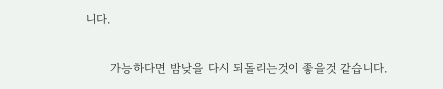니다.

      가능하다면 밤낮을 다시 되돌리는것이 좋을것 같습니다.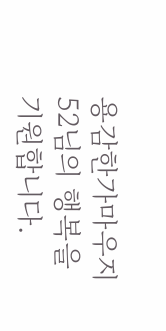용감한가마우지52님의 행복을 기원합니다.